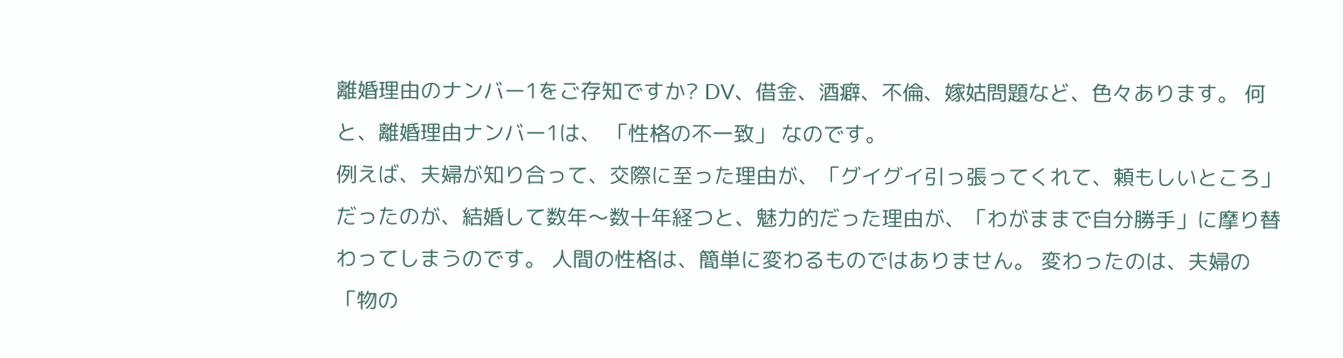離婚理由のナンバー1をご存知ですか? DV、借金、酒癖、不倫、嫁姑問題など、色々あります。 何と、離婚理由ナンバー1は、 「性格の不一致」 なのです。
例えば、夫婦が知り合って、交際に至った理由が、「グイグイ引っ張ってくれて、頼もしいところ」だったのが、結婚して数年〜数十年経つと、魅力的だった理由が、「わがままで自分勝手」に摩り替わってしまうのです。 人間の性格は、簡単に変わるものではありません。 変わったのは、夫婦の「物の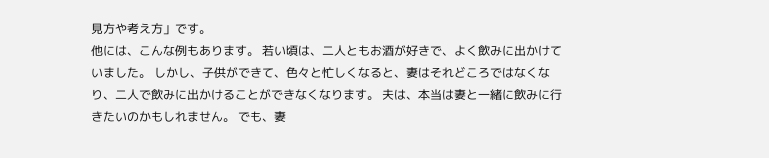見方や考え方」です。
他には、こんな例もあります。 若い頃は、二人ともお酒が好きで、よく飲みに出かけていました。 しかし、子供ができて、色々と忙しくなると、妻はそれどころではなくなり、二人で飲みに出かけることができなくなります。 夫は、本当は妻と一緒に飲みに行きたいのかもしれません。 でも、妻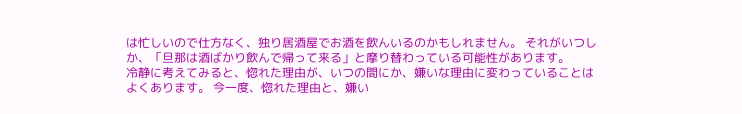は忙しいので仕方なく、独り居酒屋でお酒を飲んいるのかもしれません。 それがいつしか、「旦那は酒ばかり飲んで帰って来る」と摩り替わっている可能性があります。
冷静に考えてみると、惚れた理由が、いつの間にか、嫌いな理由に変わっていることはよくあります。 今一度、惚れた理由と、嫌い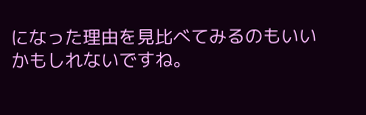になった理由を見比べてみるのもいいかもしれないですね。